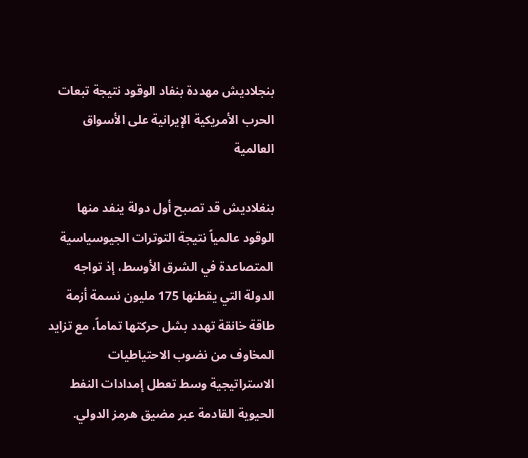بنجلاديش مهددة بنفاد الوقود نتيجة تبعات الحرب الأمريكية الإيرانية على الأسواق العالمية

بنغلاديش قد تصبح أول دولة ينفد منها الوقود عالمياً نتيجة التوترات الجيوسياسية المتصاعدة في الشرق الأوسط، إذ تواجه الدولة التي يقطنها 175 مليون نسمة أزمة طاقة خانقة تهدد بشل حركتها تماماً، مع تزايد المخاوف من نضوب الاحتياطيات الاستراتيجية وسط تعطل إمدادات النفط الحيوية القادمة عبر مضيق هرمز الدولي.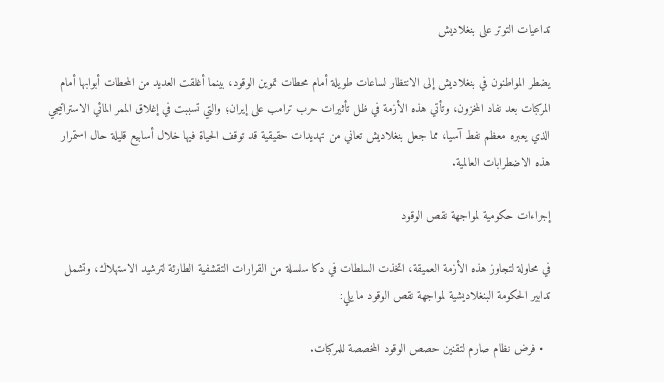تداعيات التوتر على بنغلاديش

يضطر المواطنون في بنغلاديش إلى الانتظار لساعات طويلة أمام محطات تموين الوقود، بينما أغلقت العديد من المحطات أبوابها أمام المركبات بعد نفاد المخزون، وتأتي هذه الأزمة في ظل تأثيرات حرب ترامب على إيران؛ والتي تسببت في إغلاق الممر المائي الاستراتيجي الذي يعبره معظم نفط آسيا، مما جعل بنغلاديش تعاني من تهديدات حقيقية قد توقف الحياة فيها خلال أسابيع قليلة حال استمرار هذه الاضطرابات العالمية.

إجراءات حكومية لمواجهة نقص الوقود

في محاولة لتجاوز هذه الأزمة العميقة، اتخذت السلطات في دكا سلسلة من القرارات التقشفية الطارئة لترشيد الاستهلاك، وتشمل تدابير الحكومة البنغلاديشية لمواجهة نقص الوقود ما يلي:

  • فرض نظام صارم لتقنين حصص الوقود المخصصة للمركبات.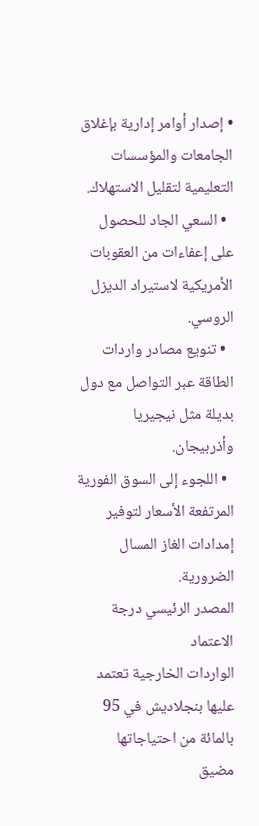• إصدار أوامر إدارية بإغلاق الجامعات والمؤسسات التعليمية لتقليل الاستهلاك.
  • السعي الجاد للحصول على إعفاءات من العقوبات الأمريكية لاستيراد الديزل الروسي.
  • تنويع مصادر واردات الطاقة عبر التواصل مع دول بديلة مثل نيجيريا وأذربيجان.
  • اللجوء إلى السوق الفورية المرتفعة الأسعار لتوفير إمدادات الغاز المسال الضرورية.
المصدر الرئيسي درجة الاعتماد
الواردات الخارجية تعتمد عليها بنجلاديش في 95 بالمائة من احتياجاتها
مضيق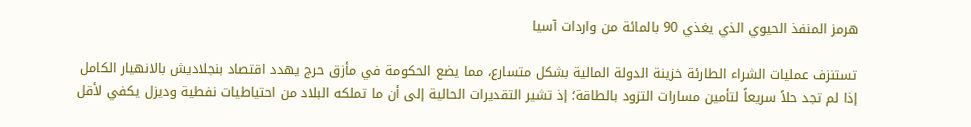هرمز المنفذ الحيوي الذي يغذي 90 بالمائة من واردات آسيا

تستنزف عمليات الشراء الطارئة خزينة الدولة المالية بشكل متسارع، مما يضع الحكومة في مأزق حرج يهدد اقتصاد بنجلاديش بالانهيار الكامل إذا لم تجد حلاً سريعاً لتأمين مسارات التزود بالطاقة؛ إذ تشير التقديرات الحالية إلى أن ما تملكه البلاد من احتياطيات نفطية وديزل يكفي لأقل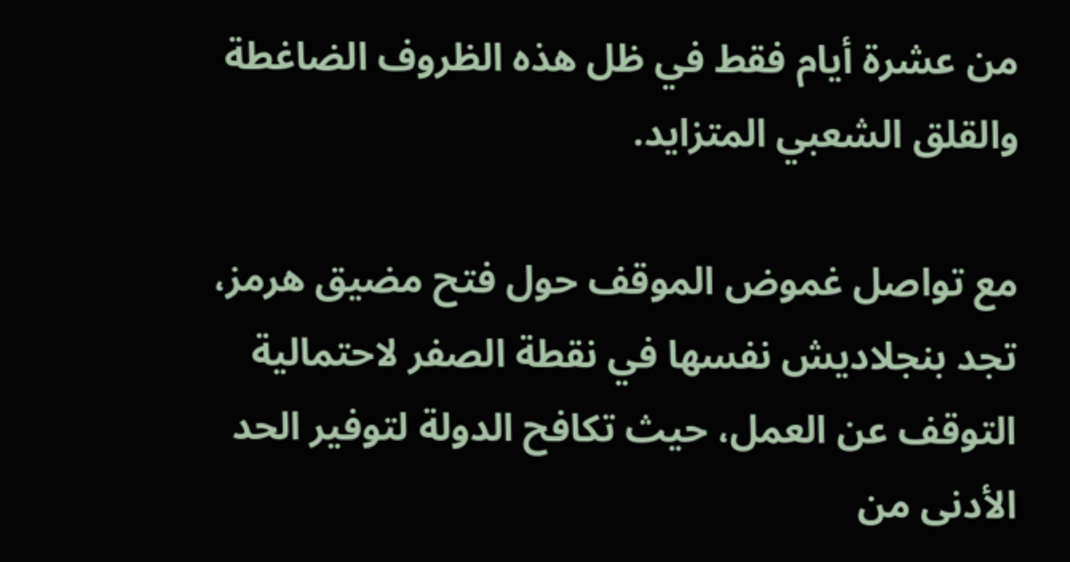من عشرة أيام فقط في ظل هذه الظروف الضاغطة والقلق الشعبي المتزايد.

مع تواصل غموض الموقف حول فتح مضيق هرمز، تجد بنجلاديش نفسها في نقطة الصفر لاحتمالية التوقف عن العمل، حيث تكافح الدولة لتوفير الحد الأدنى من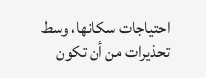احتياجات سكانها، وسط تحذيرات من أن تكون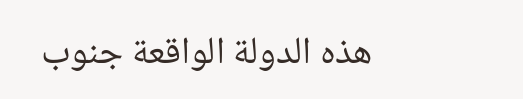هذه الدولة الواقعة جنوب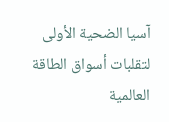آسيا الضحية الأولى لتقلبات أسواق الطاقة العالمية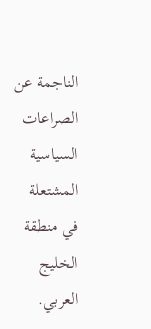الناجمة عن الصراعات السياسية المشتعلة في منطقة الخليج العربي.